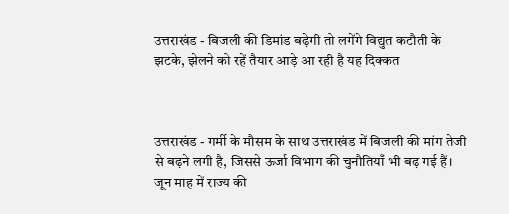उत्तराखंड - बिजली की डिमांड बढ़ेगी तो लगेंगे विद्युत कटौती के झटके, झेलने को रहें तैयार आड़े आ रही है यह दिक्कत



उत्तराखंड - गर्मी के मौसम के साथ उत्तराखंड में बिजली की मांग तेजी से बढ़ने लगी है, जिससे ऊर्जा विभाग की चुनौतियाँ भी बढ़ गई हैं। जून माह में राज्य की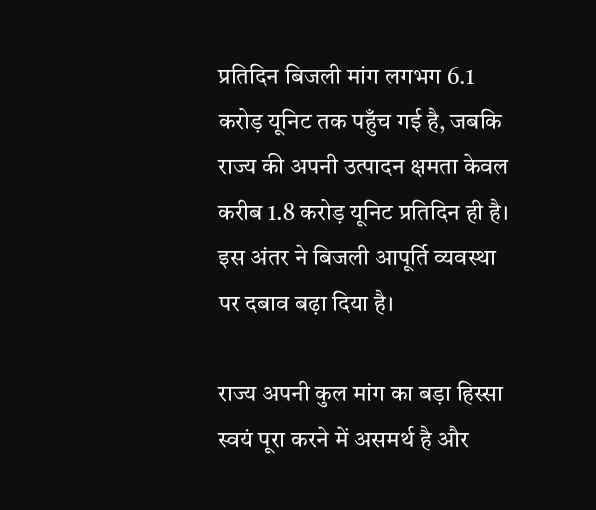प्रतिदिन बिजली मांग लगभग 6.1 करोड़ यूनिट तक पहुँच गई है, जबकि राज्य की अपनी उत्पादन क्षमता केवल करीब 1.8 करोड़ यूनिट प्रतिदिन ही है। इस अंतर ने बिजली आपूर्ति व्यवस्था पर दबाव बढ़ा दिया है।

राज्य अपनी कुल मांग का बड़ा हिस्सा स्वयं पूरा करने में असमर्थ है और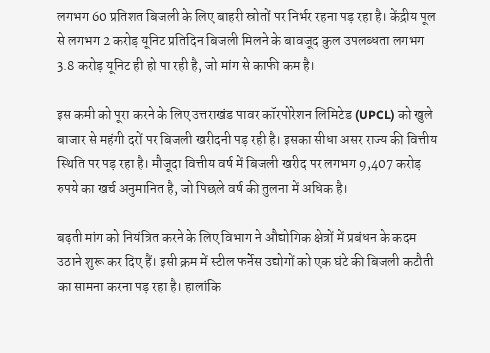लगभग 60 प्रतिशत बिजली के लिए बाहरी स्रोतों पर निर्भर रहना पड़ रहा है। केंद्रीय पूल से लगभग 2 करोड़ यूनिट प्रतिदिन बिजली मिलने के बावजूद कुल उपलब्धता लगभग 3.8 करोड़ यूनिट ही हो पा रही है, जो मांग से काफी कम है।

इस कमी को पूरा करने के लिए उत्तराखंड पावर कॉरपोरेशन लिमिटेड (UPCL) को खुले बाजार से महंगी दरों पर बिजली खरीदनी पड़ रही है। इसका सीधा असर राज्य की वित्तीय स्थिति पर पड़ रहा है। मौजूदा वित्तीय वर्ष में बिजली खरीद पर लगभग 9,407 करोड़ रुपये का खर्च अनुमानित है, जो पिछले वर्ष की तुलना में अधिक है।

बढ़ती मांग को नियंत्रित करने के लिए विभाग ने औद्योगिक क्षेत्रों में प्रबंधन के कदम उठाने शुरू कर दिए हैं। इसी क्रम में स्टील फर्नेस उद्योगों को एक घंटे की बिजली कटौती का सामना करना पड़ रहा है। हालांकि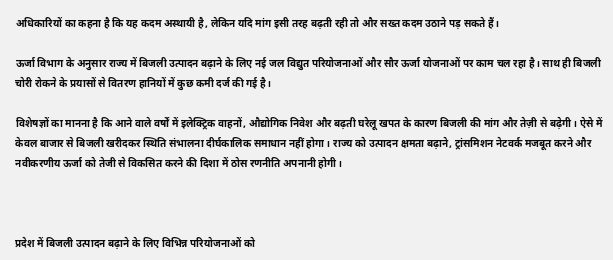अधिकारियों का कहना है कि यह कदम अस्थायी है, लेकिन यदि मांग इसी तरह बढ़ती रही तो और सख्त कदम उठाने पड़ सकते हैं।

ऊर्जा विभाग के अनुसार राज्य में बिजली उत्पादन बढ़ाने के लिए नई जल विद्युत परियोजनाओं और सौर ऊर्जा योजनाओं पर काम चल रहा है। साथ ही बिजली चोरी रोकने के प्रयासों से वितरण हानियों में कुछ कमी दर्ज की गई है।

विशेषज्ञों का मानना है कि आने वाले वर्षों में इलेक्ट्रिक वाहनों, औद्योगिक निवेश और बढ़ती घरेलू खपत के कारण बिजली की मांग और तेज़ी से बढ़ेगी। ऐसे में केवल बाजार से बिजली खरीदकर स्थिति संभालना दीर्घकालिक समाधान नहीं होगा। राज्य को उत्पादन क्षमता बढ़ाने, ट्रांसमिशन नेटवर्क मजबूत करने और नवीकरणीय ऊर्जा को तेजी से विकसित करने की दिशा में ठोस रणनीति अपनानी होगी।



प्रदेश में बिजली उत्पादन बढ़ाने के लिए विभिन्न परियोजनाओं को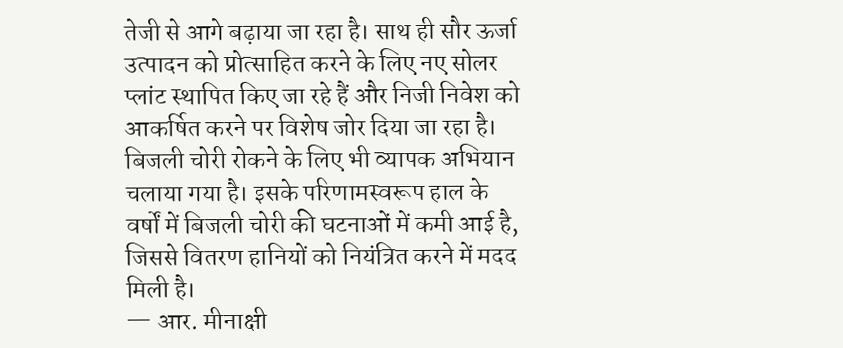तेजी से आगे बढ़ाया जा रहा है। साथ ही सौर ऊर्जा उत्पादन को प्रोत्साहित करने के लिए नए सोलर प्लांट स्थापित किए जा रहे हैं और निजी निवेश को आकर्षित करने पर विशेष जोर दिया जा रहा है। बिजली चोरी रोकने के लिए भी व्यापक अभियान चलाया गया है। इसके परिणामस्वरूप हाल के वर्षों में बिजली चोरी की घटनाओं में कमी आई है, जिससे वितरण हानियों को नियंत्रित करने में मदद मिली है।
— आर. मीनाक्षी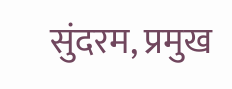सुंदरम, प्रमुख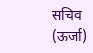सचिव (ऊर्जा)